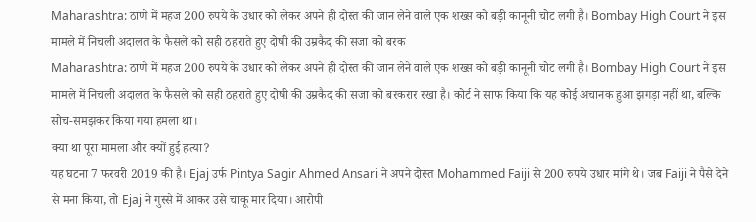Maharashtra: ठाणे में महज 200 रुपये के उधार को लेकर अपने ही दोस्त की जान लेने वाले एक शख्स को बड़ी कानूनी चोट लगी है। Bombay High Court ने इस मामले में निचली अदालत के फैसले को सही ठहराते हुए दोषी की उम्रकैद की सजा को बरक
Maharashtra: ठाणे में महज 200 रुपये के उधार को लेकर अपने ही दोस्त की जान लेने वाले एक शख्स को बड़ी कानूनी चोट लगी है। Bombay High Court ने इस मामले में निचली अदालत के फैसले को सही ठहराते हुए दोषी की उम्रकैद की सजा को बरकरार रखा है। कोर्ट ने साफ किया कि यह कोई अचानक हुआ झगड़ा नहीं था, बल्कि सोच-समझकर किया गया हमला था।
क्या था पूरा मामला और क्यों हुई हत्या?
यह घटना 7 फरवरी 2019 की है। Ejaj उर्फ Pintya Sagir Ahmed Ansari ने अपने दोस्त Mohammed Faiji से 200 रुपये उधार मांगे थे। जब Faiji ने पैसे देने से मना किया, तो Ejaj ने गुस्से में आकर उसे चाकू मार दिया। आरोपी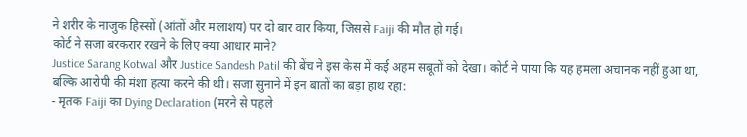ने शरीर के नाजुक हिस्सों (आंतों और मलाशय) पर दो बार वार किया, जिससे Faiji की मौत हो गई।
कोर्ट ने सजा बरकरार रखने के लिए क्या आधार माने?
Justice Sarang Kotwal और Justice Sandesh Patil की बेंच ने इस केस में कई अहम सबूतों को देखा। कोर्ट ने पाया कि यह हमला अचानक नहीं हुआ था, बल्कि आरोपी की मंशा हत्या करने की थी। सजा सुनाने में इन बातों का बड़ा हाथ रहा:
- मृतक Faiji का Dying Declaration (मरने से पहले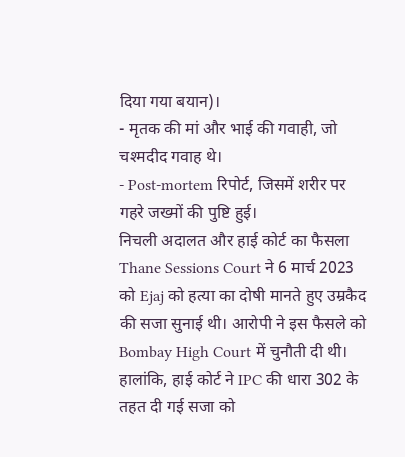दिया गया बयान)।
- मृतक की मां और भाई की गवाही, जो चश्मदीद गवाह थे।
- Post-mortem रिपोर्ट, जिसमें शरीर पर गहरे जख्मों की पुष्टि हुई।
निचली अदालत और हाई कोर्ट का फैसला
Thane Sessions Court ने 6 मार्च 2023 को Ejaj को हत्या का दोषी मानते हुए उम्रकैद की सजा सुनाई थी। आरोपी ने इस फैसले को Bombay High Court में चुनौती दी थी। हालांकि, हाई कोर्ट ने IPC की धारा 302 के तहत दी गई सजा को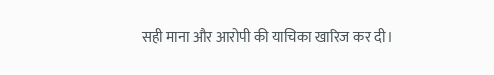सही माना और आरोपी की याचिका खारिज कर दी।